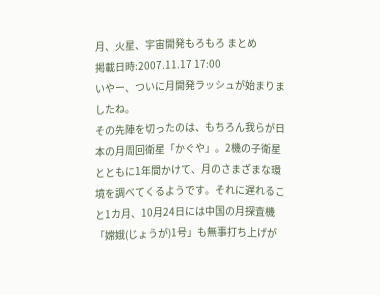月、火星、宇宙開発もろもろ まとめ
掲載日時:2007.11.17 17:00
いやー、ついに月開発ラッシュが始まりましたね。
その先陣を切ったのは、もちろん我らが日本の月周回衛星「かぐや」。2機の子衛星とともに1年間かけて、月のさまざまな環境を調べてくるようです。それに遅れること1カ月、10月24日には中国の月探査機「嫦娥(じょうが)1号」も無事打ち上げが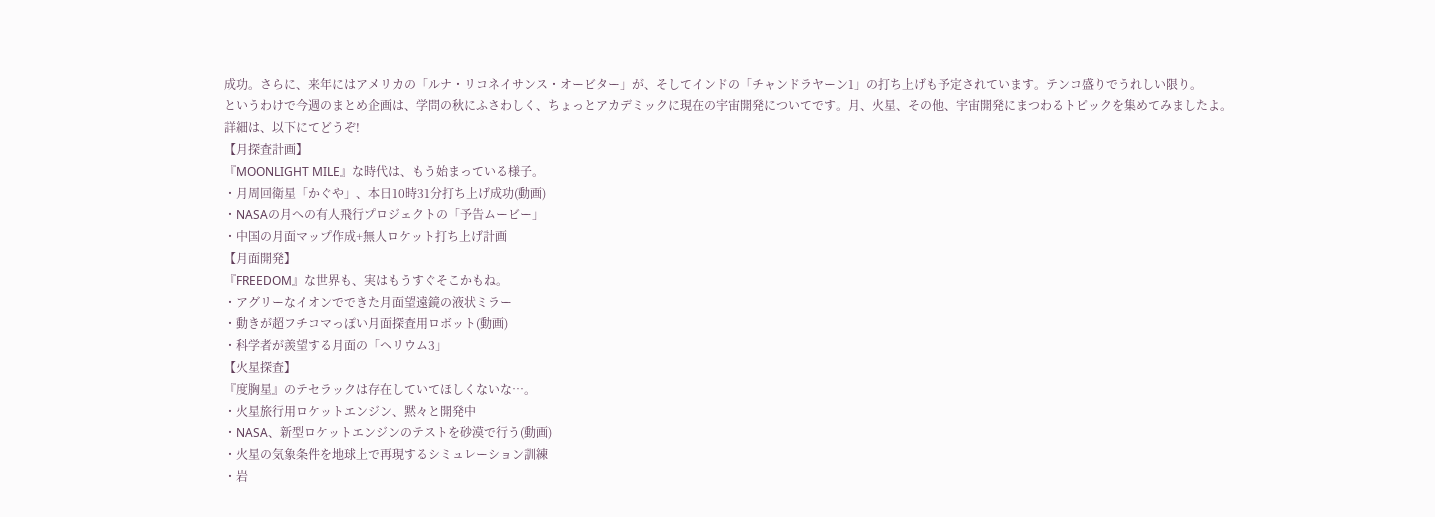成功。さらに、来年にはアメリカの「ルナ・リコネイサンス・オービター」が、そしてインドの「チャンドラヤーン1」の打ち上げも予定されています。テンコ盛りでうれしい限り。
というわけで今週のまとめ企画は、学問の秋にふさわしく、ちょっとアカデミックに現在の宇宙開発についてです。月、火星、その他、宇宙開発にまつわるトピックを集めてみましたよ。
詳細は、以下にてどうぞ!
【月探査計画】
『MOONLIGHT MILE』な時代は、もう始まっている様子。
・月周回衛星「かぐや」、本日10時31分打ち上げ成功(動画)
・NASAの月への有人飛行プロジェクトの「予告ムービー」
・中国の月面マップ作成+無人ロケット打ち上げ計画
【月面開発】
『FREEDOM』な世界も、実はもうすぐそこかもね。
・アグリーなイオンでできた月面望遠鏡の液状ミラー
・動きが超フチコマっぽい月面探査用ロボット(動画)
・科学者が羨望する月面の「ヘリウム3」
【火星探査】
『度胸星』のテセラックは存在していてほしくないな…。
・火星旅行用ロケットエンジン、黙々と開発中
・NASA、新型ロケットエンジンのテストを砂漠で行う(動画)
・火星の気象条件を地球上で再現するシミュレーション訓練
・岩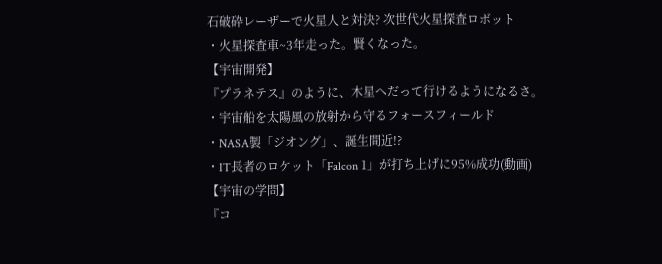石破砕レーザーで火星人と対決? 次世代火星探査ロボット
・火星探査車~3年走った。賢くなった。
【宇宙開発】
『プラネテス』のように、木星へだって行けるようになるさ。
・宇宙船を太陽風の放射から守るフォースフィールド
・NASA製「ジオング」、誕生間近!?
・IT長者のロケット「Falcon 1」が打ち上げに95%成功(動画)
【宇宙の学問】
『コ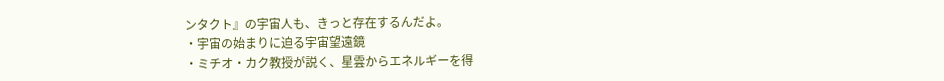ンタクト』の宇宙人も、きっと存在するんだよ。
・宇宙の始まりに迫る宇宙望遠鏡
・ミチオ・カク教授が説く、星雲からエネルギーを得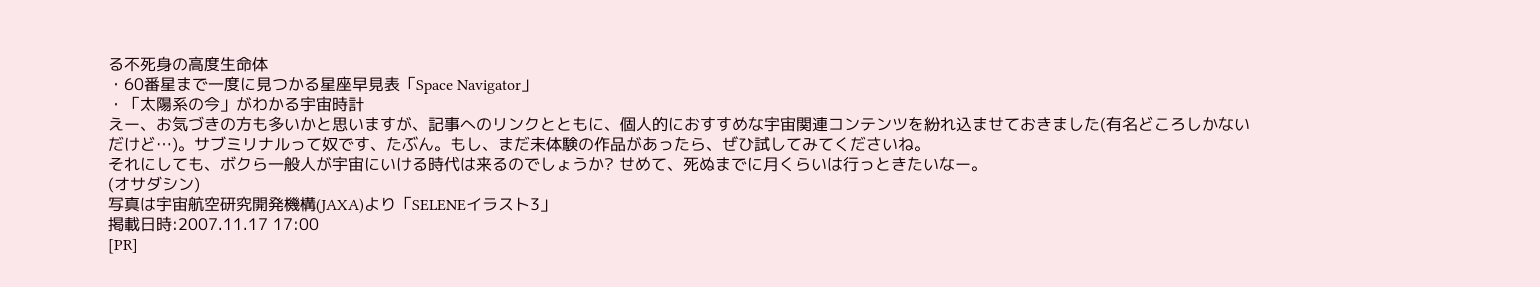る不死身の高度生命体
・60番星まで一度に見つかる星座早見表「Space Navigator」
・「太陽系の今」がわかる宇宙時計
えー、お気づきの方も多いかと思いますが、記事へのリンクとともに、個人的におすすめな宇宙関連コンテンツを紛れ込ませておきました(有名どころしかないだけど…)。サブミリナルって奴です、たぶん。もし、まだ未体験の作品があったら、ぜひ試してみてくださいね。
それにしても、ボクら一般人が宇宙にいける時代は来るのでしょうか? せめて、死ぬまでに月くらいは行っときたいなー。
(オサダシン)
写真は宇宙航空研究開発機構(JAXA)より「SELENEイラスト3」
掲載日時:2007.11.17 17:00
[PR]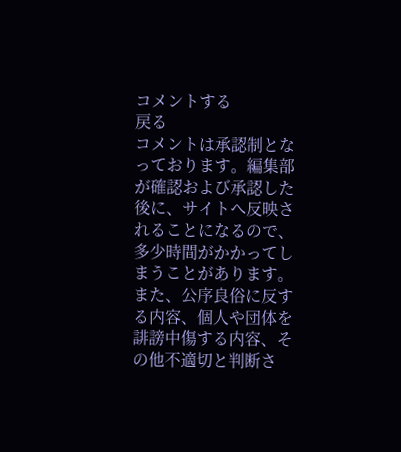コメントする
戻る
コメントは承認制となっております。編集部が確認および承認した後に、サイトへ反映されることになるので、多少時間がかかってしまうことがあります。
また、公序良俗に反する内容、個人や団体を誹謗中傷する内容、その他不適切と判断さ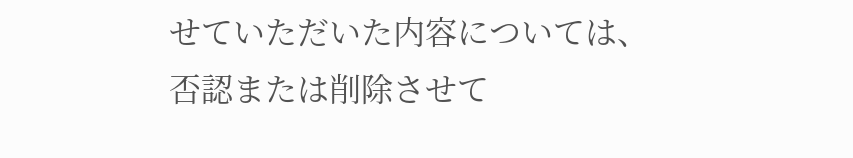せていただいた内容については、否認または削除させて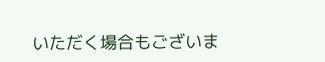いただく場合もございま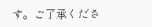す。ご了承くださ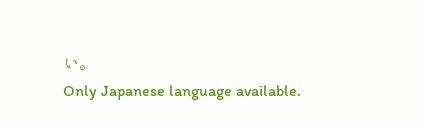い。
Only Japanese language available.